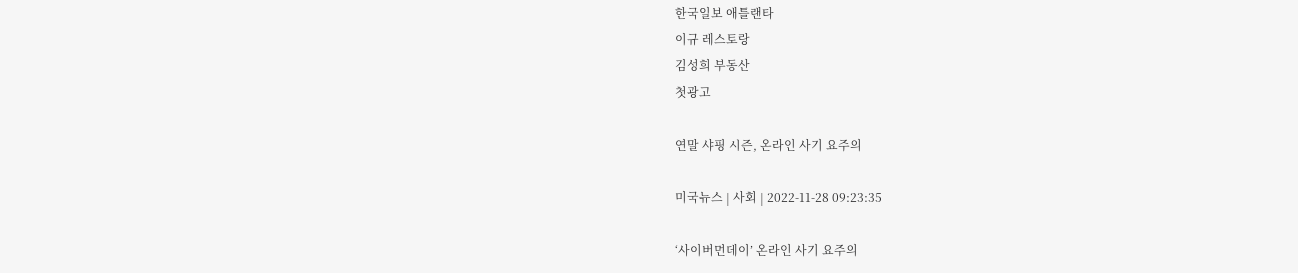한국일보 애틀랜타
이규 레스토랑
김성희 부동산
첫광고

연말 샤핑 시즌, 온라인 사기 요주의

미국뉴스 | 사회 | 2022-11-28 09:23:35

‘사이버먼데이’ 온라인 사기 요주의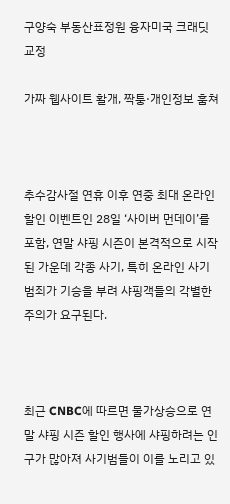구양숙 부동산표정원 융자미국 크래딧 교정

가짜 웹사이트 활개, 짝퉁·개인정보 훔쳐



추수감사절 연휴 이후 연중 최대 온라인 할인 이벤트인 28일 ‘사이버 먼데이’를 포함, 연말 샤핑 시즌이 본격적으로 시작된 가운데 각종 사기, 특히 온라인 사기 범죄가 기승을 부려 샤핑객들의 각별한 주의가 요구된다.



최근 CNBC에 따르면 물가상승으로 연말 샤핑 시즌 할인 행사에 샤핑하려는 인구가 많아져 사기범들이 이를 노리고 있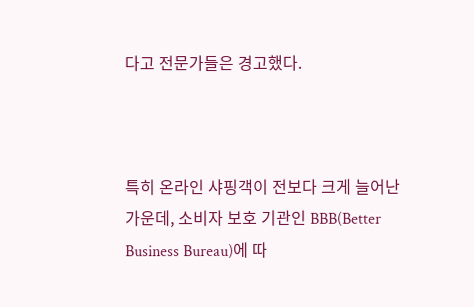다고 전문가들은 경고했다.



특히 온라인 샤핑객이 전보다 크게 늘어난 가운데, 소비자 보호 기관인 BBB(Better Business Bureau)에 따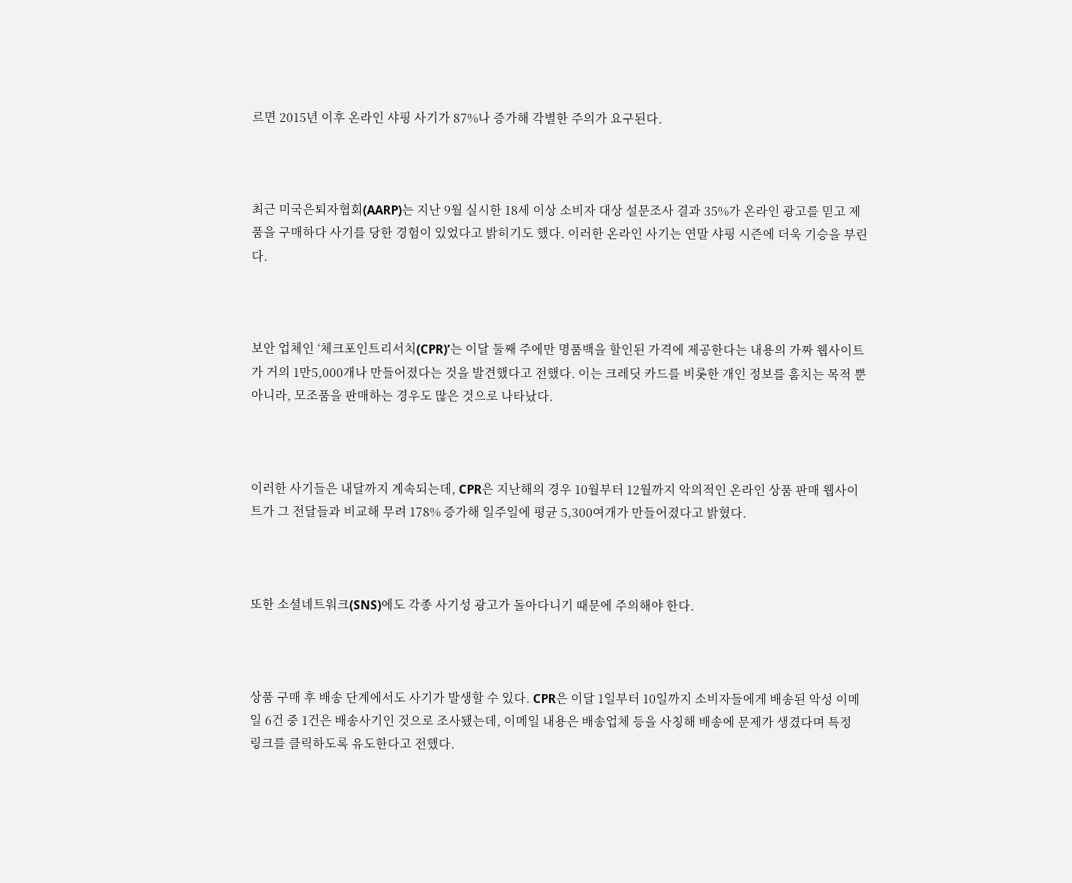르면 2015년 이후 온라인 샤핑 사기가 87%나 증가해 각별한 주의가 요구된다.



최근 미국은퇴자협회(AARP)는 지난 9월 실시한 18세 이상 소비자 대상 설문조사 결과 35%가 온라인 광고를 믿고 제품을 구매하다 사기를 당한 경험이 있었다고 밝히기도 했다. 이러한 온라인 사기는 연말 샤핑 시즌에 더욱 기승을 부린다.



보안 업체인 ‘체크포인트리서치(CPR)’는 이달 둘째 주에만 명품백을 할인된 가격에 제공한다는 내용의 가짜 웹사이트가 거의 1만5,000개나 만들어졌다는 것을 발견했다고 전했다. 이는 크레딧 카드를 비롯한 개인 정보를 훔치는 목적 뿐 아니라, 모조품을 판매하는 경우도 많은 것으로 나타났다.



이러한 사기들은 내달까지 계속되는데, CPR은 지난해의 경우 10월부터 12월까지 악의적인 온라인 상품 판매 웹사이트가 그 전달들과 비교해 무려 178% 증가해 일주일에 평균 5,300여개가 만들어졌다고 밝혔다.



또한 소셜네트워크(SNS)에도 각종 사기성 광고가 돌아다니기 때문에 주의해야 한다.



상품 구매 후 배송 단계에서도 사기가 발생할 수 있다. CPR은 이달 1일부터 10일까지 소비자들에게 배송된 악성 이메일 6건 중 1건은 배송사기인 것으로 조사됐는데, 이메일 내용은 배송업체 등을 사칭해 배송에 문제가 생겼다며 특정 링크를 클릭하도록 유도한다고 전했다.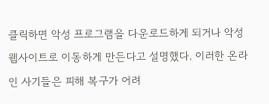클릭하면 악성 프로그램을 다운로드하게 되거나 악성 웹사이트로 이동하게 만든다고 설명했다. 이러한 온라인 사기들은 피해 복구가 어려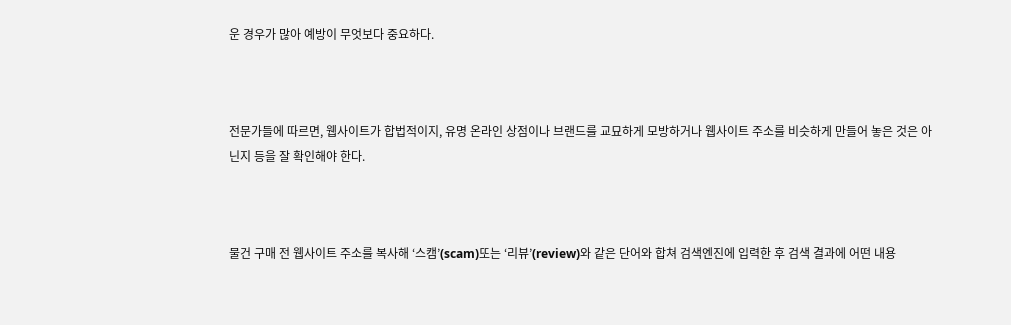운 경우가 많아 예방이 무엇보다 중요하다.



전문가들에 따르면, 웹사이트가 합법적이지, 유명 온라인 상점이나 브랜드를 교묘하게 모방하거나 웹사이트 주소를 비슷하게 만들어 놓은 것은 아닌지 등을 잘 확인해야 한다.



물건 구매 전 웹사이트 주소를 복사해 ‘스캠’(scam)또는 ‘리뷰’(review)와 같은 단어와 합쳐 검색엔진에 입력한 후 검색 결과에 어떤 내용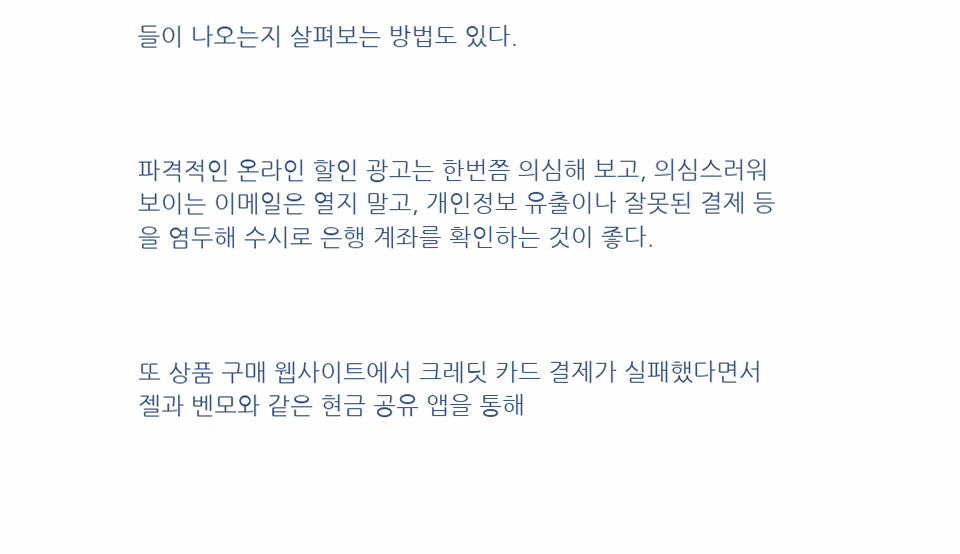들이 나오는지 살펴보는 방법도 있다.



파격적인 온라인 할인 광고는 한번쯤 의심해 보고, 의심스러워 보이는 이메일은 열지 말고, 개인정보 유출이나 잘못된 결제 등을 염두해 수시로 은행 계좌를 확인하는 것이 좋다.



또 상품 구매 웹사이트에서 크레딧 카드 결제가 실패했다면서 젤과 벤모와 같은 현금 공유 앱을 통해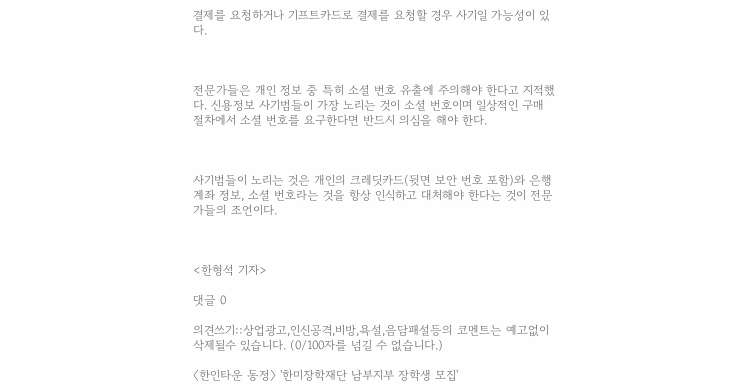결제를 요청하거나 기프트카드로 결제를 요청할 경우 사기일 가능성이 있다.



전문가들은 개인 정보 중 특히 소셜 번호 유출에 주의해야 한다고 지적했다. 신용정보 사기범들이 가장 노리는 것이 소셜 번호이며 일상적인 구매 절차에서 소셜 번호를 요구한다면 반드시 의심을 해야 한다.



사기범들이 노리는 것은 개인의 크레딧카드(뒷면 보안 번호 포함)와 은행 계좌 정보, 소셜 번호라는 것을 항상 인식하고 대처해야 한다는 것이 전문가들의 조언이다.



<한형석 기자>

댓글 0

의견쓰기::상업광고,인신공격,비방,욕설,음담패설등의 코멘트는 예고없이 삭제될수 있습니다. (0/100자를 넘길 수 없습니다.)

〈한인타운 동정〉 '한미장학재단 남부지부 장학생 모집'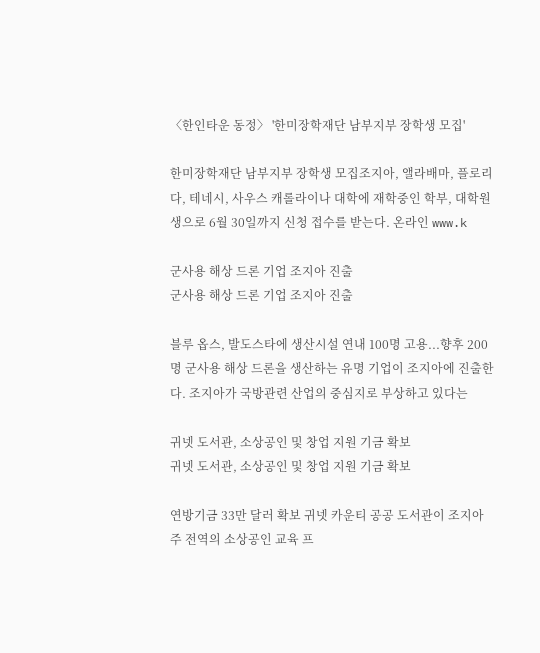〈한인타운 동정〉 '한미장학재단 남부지부 장학생 모집'

한미장학재단 남부지부 장학생 모집조지아, 앨라배마, 플로리다, 테네시, 사우스 캐롤라이나 대학에 재학중인 학부, 대학원생으로 6월 30일까지 신청 접수를 받는다. 온라인 www.k

군사용 해상 드론 기업 조지아 진출
군사용 해상 드론 기업 조지아 진출

블루 옵스, 발도스타에 생산시설 연내 100명 고용...향후 200명 군사용 해상 드론을 생산하는 유명 기업이 조지아에 진출한다. 조지아가 국방관련 산업의 중심지로 부상하고 있다는

귀넷 도서관, 소상공인 및 창업 지원 기금 확보
귀넷 도서관, 소상공인 및 창업 지원 기금 확보

연방기금 33만 달러 확보 귀넷 카운티 공공 도서관이 조지아주 전역의 소상공인 교육 프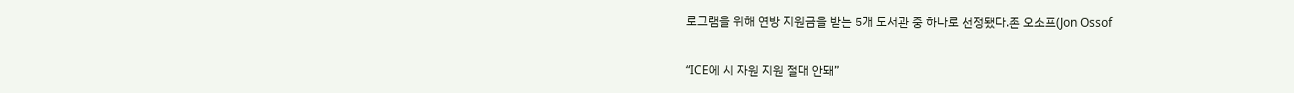로그램을 위해 연방 지원금을 받는 5개 도서관 중 하나로 선정됐다.존 오소프(Jon Ossof

“ICE에 시 자원 지원 절대 안돼”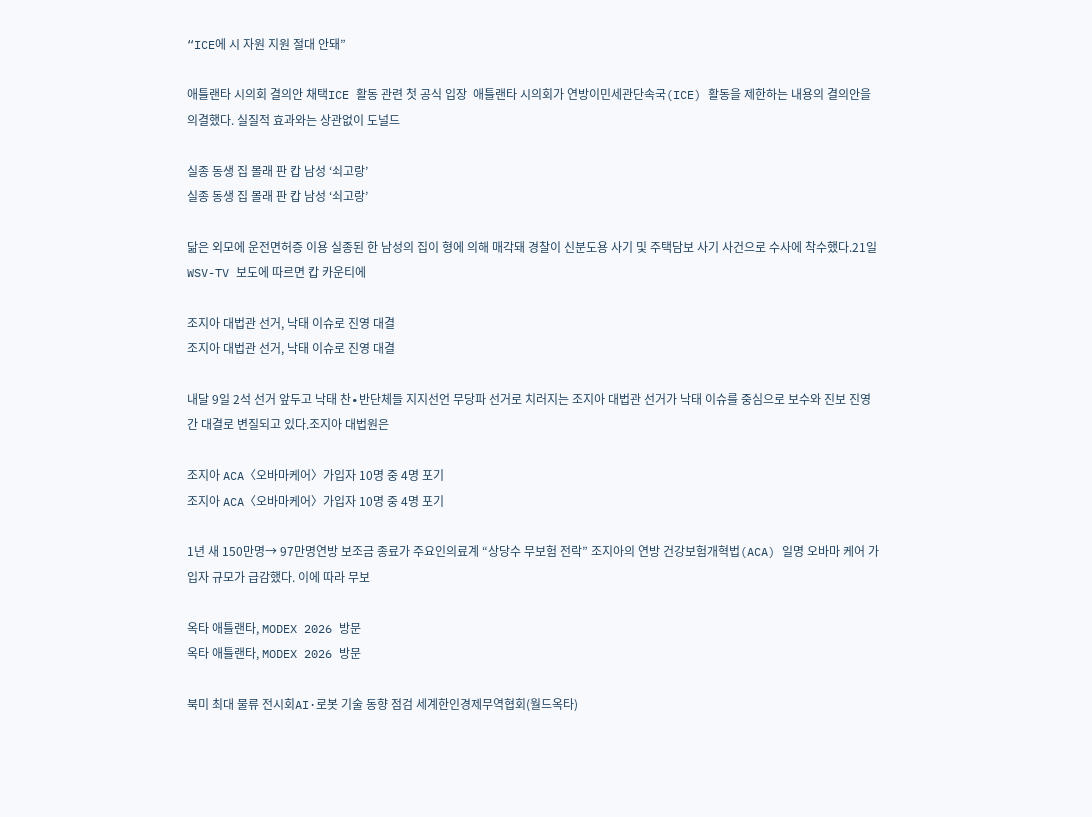“ICE에 시 자원 지원 절대 안돼”

애틀랜타 시의회 결의안 채택ICE 활동 관련 첫 공식 입장  애틀랜타 시의회가 연방이민세관단속국(ICE) 활동을 제한하는 내용의 결의안을 의결했다. 실질적 효과와는 상관없이 도널드

실종 동생 집 몰래 판 캅 남성 ‘쇠고랑’
실종 동생 집 몰래 판 캅 남성 ‘쇠고랑’

닮은 외모에 운전면허증 이용 실종된 한 남성의 집이 형에 의해 매각돼 경찰이 신분도용 사기 및 주택담보 사기 사건으로 수사에 착수했다.21일 WSV-TV 보도에 따르면 캅 카운티에

조지아 대법관 선거, 낙태 이슈로 진영 대결
조지아 대법관 선거, 낙태 이슈로 진영 대결

내달 9일 2석 선거 앞두고 낙태 찬∙반단체들 지지선언 무당파 선거로 치러지는 조지아 대법관 선거가 낙태 이슈를 중심으로 보수와 진보 진영간 대결로 변질되고 있다.조지아 대법원은

조지아 ACA〈오바마케어〉가입자 10명 중 4명 포기
조지아 ACA〈오바마케어〉가입자 10명 중 4명 포기

1년 새 150만명→ 97만명연방 보조금 종료가 주요인의료계 “상당수 무보험 전락” 조지아의 연방 건강보험개혁법(ACA) 일명 오바마 케어 가입자 규모가 급감했다. 이에 따라 무보

옥타 애틀랜타, MODEX 2026 방문
옥타 애틀랜타, MODEX 2026 방문

북미 최대 물류 전시회AI·로봇 기술 동향 점검 세계한인경제무역협회(월드옥타)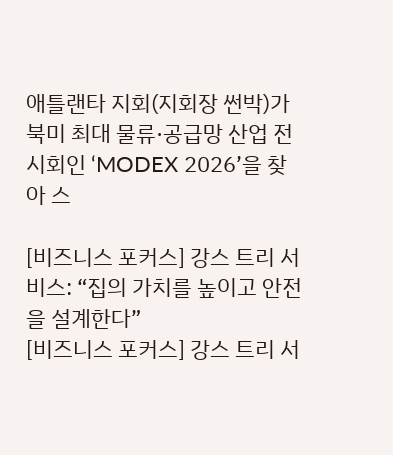애틀랜타 지회(지회장 썬박)가 북미 최대 물류·공급망 산업 전시회인 ‘MODEX 2026’을 찾아 스

[비즈니스 포커스] 강스 트리 서비스: “집의 가치를 높이고 안전을 설계한다”
[비즈니스 포커스] 강스 트리 서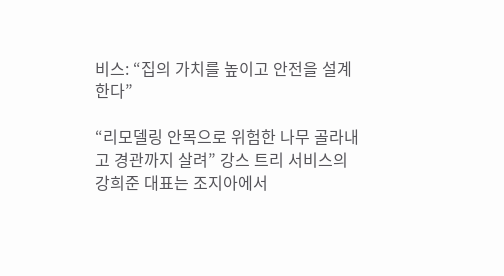비스: “집의 가치를 높이고 안전을 설계한다”

“리모델링 안목으로 위험한 나무 골라내고 경관까지 살려” 강스 트리 서비스의 강희준 대표는 조지아에서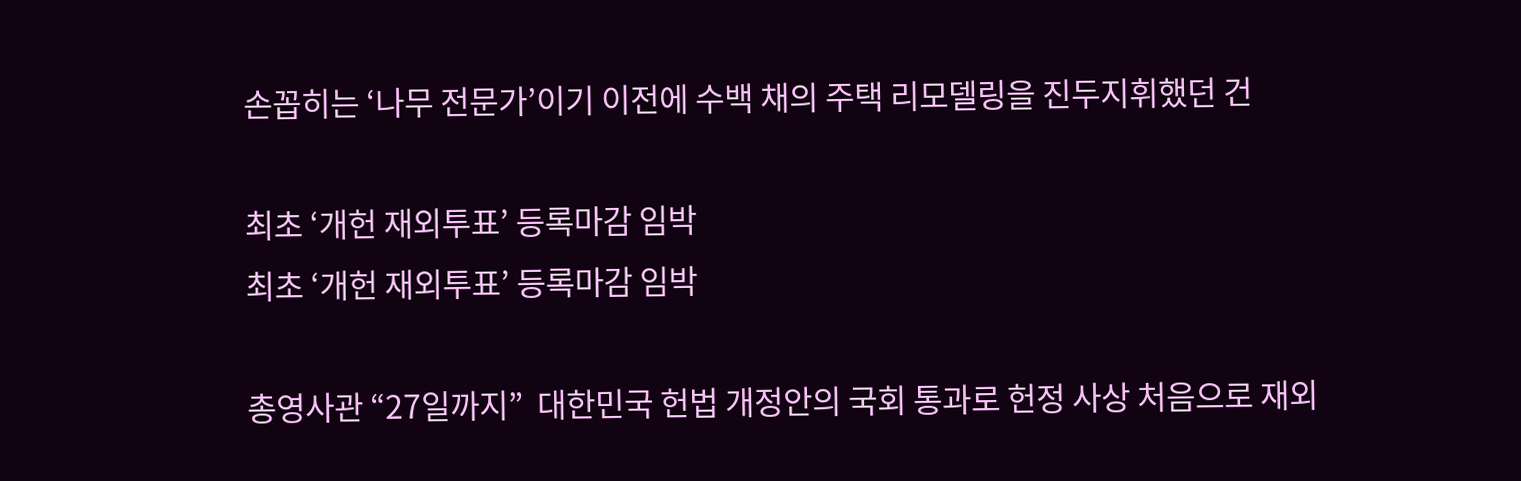손꼽히는 ‘나무 전문가’이기 이전에 수백 채의 주택 리모델링을 진두지휘했던 건

최초 ‘개헌 재외투표’ 등록마감 임박
최초 ‘개헌 재외투표’ 등록마감 임박

총영사관 “27일까지”  대한민국 헌법 개정안의 국회 통과로 헌정 사상 처음으로 재외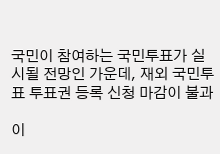국민이 참여하는 국민투표가 실시될 전망인 가운데, 재외 국민투표 투표권 등록 신청 마감이 불과

이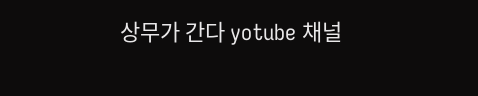상무가 간다 yotube 채널